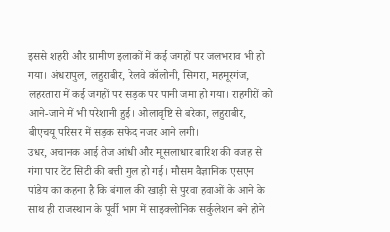इससे शहरी और ग्रामीण इलाकों में कई जगहों पर जलभराव भी हो गया। अंधरापुल, लहुराबीर, रेलवे कॉलोनी, सिगरा, महमूरगंज, लहरतारा में कई जगहों पर सड़क पर पानी जमा हो गया। राहगीरों को आने-जाने में भी परेशानी हुई। ओलावृष्टि से बरेका, लहुराबीर, बीएचयू परिसर में सड़क सफेद नजर आने लगी।
उधर, अचानक आई तेज आंधी और मूसलाधार बारिश की वजह से गंगा पार टेंट सिटी की बत्ती गुल हो गई। मौसम वैज्ञानिक एसएन पांडेय का कहना है कि बंगाल की खाड़ी से पुरवा हवाओं के आने के साथ ही राजस्थान के पूर्वी भाग में साइक्लोनिक सर्कुलेशन बने होने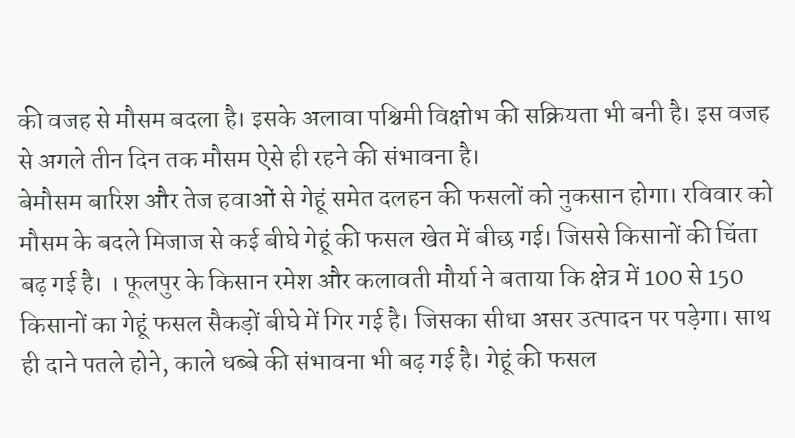की वजह से मौसम बदला है। इसके अलावा पश्चिमी विक्षोभ की सक्रियता भी बनी है। इस वजह से अगले तीन दिन तक मौसम ऐसे ही रहने की संभावना है।
बेमौसम बारिश और तेज हवाओं से गेहूं समेत दलहन की फसलों को नुकसान होगा। रविवार को मौसम के बदले मिजाज से कई बीघे गेहूं की फसल खेत में बीछ गई। जिससे किसानों की चिंता बढ़ गई है। । फूलपुर के किसान रमेश और कलावती मौर्या ने बताया कि क्षेत्र में 100 से 150 किसानों का गेहूं फसल सैकड़ों बीघे में गिर गई है। जिसका सीधा असर उत्पादन पर पड़ेगा। साथ ही दाने पतले होने, काले धब्बे की संभावना भी बढ़ गई है। गेहूं की फसल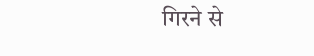गिरने से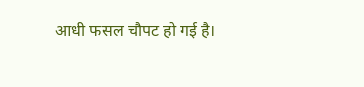आधी फसल चौपट हो गई है।